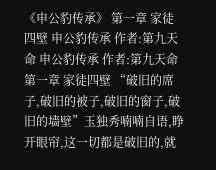《申公豹传承》 第一章 家徒四壁 申公豹传承 作者:第九天命 申公豹传承 作者:第九天命 第一章 家徒四壁 “破旧的席子,破旧的被子,破旧的窗子,破旧的墙壁”玉独秀喃喃自语,睁开眼帘,这一切都是破旧的,就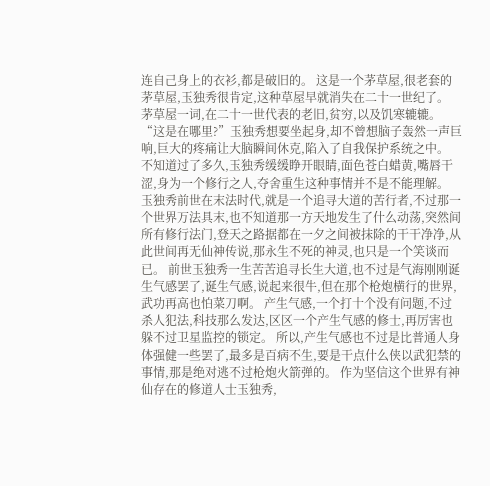连自己身上的衣衫,都是破旧的。 这是一个茅草屋,很老套的茅草屋,玉独秀很肯定,这种草屋早就消失在二十一世纪了。 茅草屋一词,在二十一世代表的老旧,贫穷,以及饥寒辘辘。 “这是在哪里?”玉独秀想要坐起身,却不曾想脑子轰然一声巨响,巨大的疼痛让大脑瞬间休克,陷入了自我保护系统之中。 不知道过了多久,玉独秀缓缓睁开眼睛,面色苍白蜡黄,嘴唇干涩,身为一个修行之人,夺舍重生这种事情并不是不能理解。 玉独秀前世在末法时代,就是一个追寻大道的苦行者,不过那一个世界万法具末,也不知道那一方天地发生了什么动荡,突然间所有修行法门,登天之路据都在一夕之间被抹除的干干净净,从此世间再无仙神传说,那永生不死的神灵,也只是一个笑谈而已。 前世玉独秀一生苦苦追寻长生大道,也不过是气海刚刚诞生气感罢了,诞生气感,说起来很牛,但在那个枪炮横行的世界,武功再高也怕菜刀啊。 产生气感,一个打十个没有问题,不过杀人犯法,科技那么发达,区区一个产生气感的修士,再厉害也躲不过卫星监控的锁定。 所以,产生气感也不过是比普通人身体强健一些罢了,最多是百病不生,要是干点什么侠以武犯禁的事情,那是绝对逃不过枪炮火箭弹的。 作为坚信这个世界有神仙存在的修道人士玉独秀,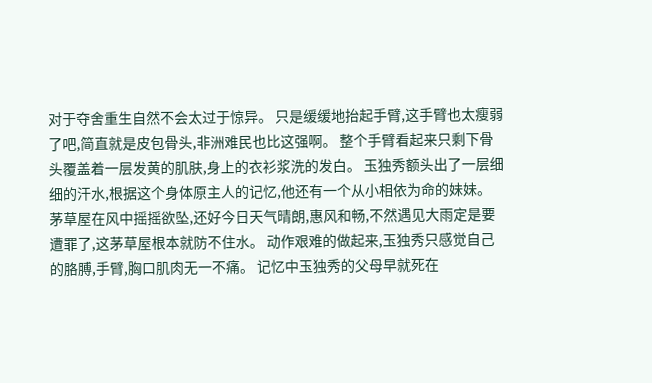对于夺舍重生自然不会太过于惊异。 只是缓缓地抬起手臂,这手臂也太瘦弱了吧,简直就是皮包骨头,非洲难民也比这强啊。 整个手臂看起来只剩下骨头覆盖着一层发黄的肌肤,身上的衣衫浆洗的发白。 玉独秀额头出了一层细细的汗水,根据这个身体原主人的记忆,他还有一个从小相依为命的妹妹。 茅草屋在风中摇摇欲坠,还好今日天气晴朗,惠风和畅,不然遇见大雨定是要遭罪了,这茅草屋根本就防不住水。 动作艰难的做起来,玉独秀只感觉自己的胳膊,手臂,胸口肌肉无一不痛。 记忆中玉独秀的父母早就死在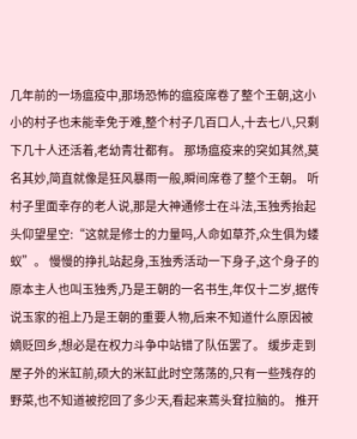几年前的一场瘟疫中,那场恐怖的瘟疫席卷了整个王朝,这小小的村子也未能幸免于难,整个村子几百口人,十去七八,只剩下几十人还活着,老幼青壮都有。 那场瘟疫来的突如其然,莫名其妙,简直就像是狂风暴雨一般,瞬间席卷了整个王朝。 听村子里面幸存的老人说,那是大神通修士在斗法,玉独秀抬起头仰望星空:“这就是修士的力量吗,人命如草芥,众生俱为蝼蚁”。 慢慢的挣扎站起身,玉独秀活动一下身子,这个身子的原本主人也叫玉独秀,乃是王朝的一名书生,年仅十二岁,据传说玉家的祖上乃是王朝的重要人物,后来不知道什么原因被嫡贬回乡,想必是在权力斗争中站错了队伍罢了。 缓步走到屋子外的米缸前,硕大的米缸此时空荡荡的,只有一些残存的野菜,也不知道被挖回了多少天,看起来蔫头耷拉脑的。 推开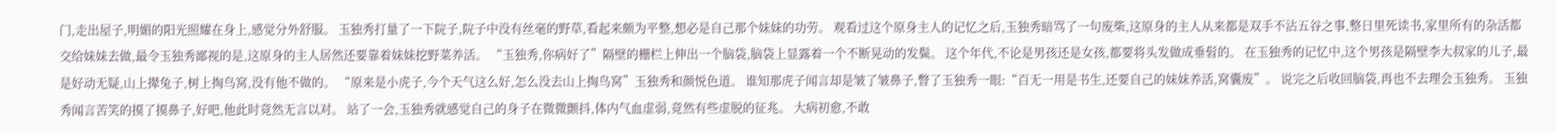门,走出屋子,明媚的阳光照耀在身上,感觉分外舒服。 玉独秀打量了一下院子,院子中没有丝毫的野草,看起来颇为平整,想必是自己那个妹妹的功劳。 观看过这个原身主人的记忆之后,玉独秀暗骂了一句废柴,这原身的主人从来都是双手不沾五谷之事,整日里死读书,家里所有的杂活都交给妹妹去做,最令玉独秀鄙视的是,这原身的主人居然还要靠着妹妹挖野菜养活。 “玉独秀,你病好了”隔壁的栅栏上伸出一个脑袋,脑袋上显露着一个不断晃动的发鬓。 这个年代,不论是男孩还是女孩,都要将头发做成垂髫的。 在玉独秀的记忆中,这个男孩是隔壁李大叔家的儿子,最是好动无疑,山上撵兔子,树上掏鸟窝,没有他不做的。 “原来是小虎子,今个天气这么好,怎么没去山上掏鸟窝”玉独秀和颜悦色道。 谁知那虎子闻言却是皱了皱鼻子,瞥了玉独秀一眼:“百无一用是书生,还要自己的妹妹养活,窝囊废”。 说完之后收回脑袋,再也不去理会玉独秀。 玉独秀闻言苦笑的摸了摸鼻子,好吧,他此时竟然无言以对。 站了一会,玉独秀就感觉自己的身子在微微颤抖,体内气血虚弱,竟然有些虚脱的征兆。 大病初愈,不敢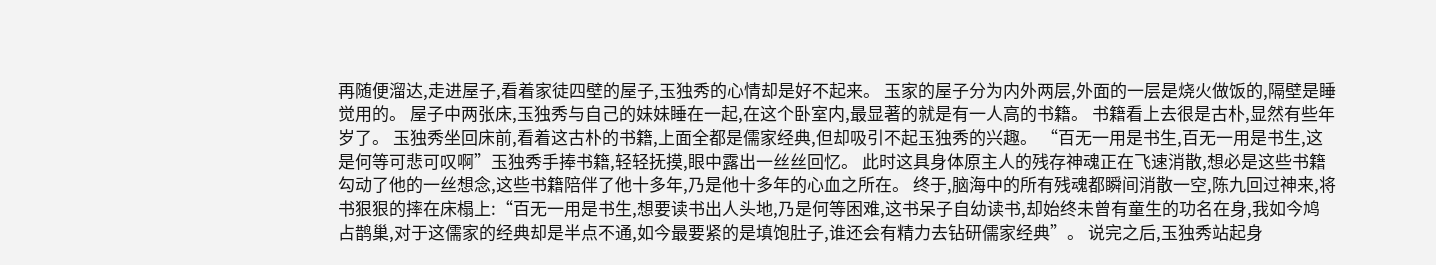再随便溜达,走进屋子,看着家徒四壁的屋子,玉独秀的心情却是好不起来。 玉家的屋子分为内外两层,外面的一层是烧火做饭的,隔壁是睡觉用的。 屋子中两张床,玉独秀与自己的妹妹睡在一起,在这个卧室内,最显著的就是有一人高的书籍。 书籍看上去很是古朴,显然有些年岁了。 玉独秀坐回床前,看着这古朴的书籍,上面全都是儒家经典,但却吸引不起玉独秀的兴趣。 “百无一用是书生,百无一用是书生,这是何等可悲可叹啊”玉独秀手捧书籍,轻轻抚摸,眼中露出一丝丝回忆。 此时这具身体原主人的残存神魂正在飞速消散,想必是这些书籍勾动了他的一丝想念,这些书籍陪伴了他十多年,乃是他十多年的心血之所在。 终于,脑海中的所有残魂都瞬间消散一空,陈九回过神来,将书狠狠的摔在床榻上:“百无一用是书生,想要读书出人头地,乃是何等困难,这书呆子自幼读书,却始终未曾有童生的功名在身,我如今鸠占鹊巢,对于这儒家的经典却是半点不通,如今最要紧的是填饱肚子,谁还会有精力去钻研儒家经典”。 说完之后,玉独秀站起身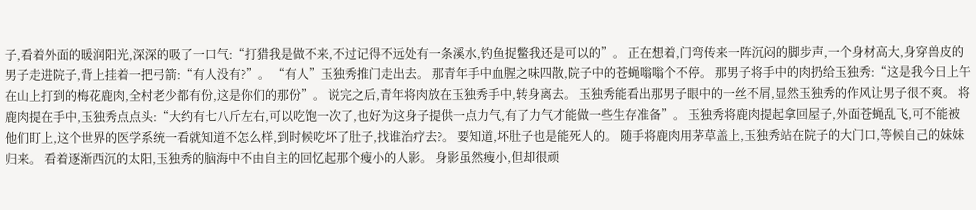子,看着外面的暖润阳光,深深的吸了一口气:“打猎我是做不来,不过记得不远处有一条溪水,钓鱼捉鳖我还是可以的”。 正在想着,门弯传来一阵沉闷的脚步声,一个身材高大,身穿兽皮的男子走进院子,背上挂着一把弓箭:“有人没有?”。 “有人”玉独秀推门走出去。 那青年手中血腥之味四散,院子中的苍蝇嗡嗡个不停。 那男子将手中的肉扔给玉独秀:“这是我今日上午在山上打到的梅花鹿肉,全村老少都有份,这是你们的那份”。 说完之后,青年将肉放在玉独秀手中,转身离去。 玉独秀能看出那男子眼中的一丝不屑,显然玉独秀的作风让男子很不爽。 将鹿肉提在手中,玉独秀点点头:“大约有七八斤左右,可以吃饱一次了,也好为这身子提供一点力气,有了力气才能做一些生存准备”。 玉独秀将鹿肉提起拿回屋子,外面苍蝇乱飞,可不能被他们盯上,这个世界的医学系统一看就知道不怎么样,到时候吃坏了肚子,找谁治疗去?。 要知道,坏肚子也是能死人的。 随手将鹿肉用茅草盖上,玉独秀站在院子的大门口,等候自己的妹妹归来。 看着逐渐西沉的太阳,玉独秀的脑海中不由自主的回忆起那个瘦小的人影。 身影虽然瘦小,但却很顽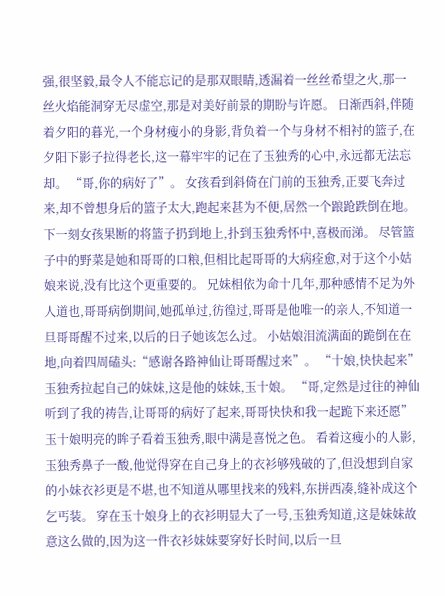强,很坚毅,最令人不能忘记的是那双眼睛,透漏着一丝丝希望之火,那一丝火焰能洞穿无尽虚空,那是对美好前景的期盼与许愿。 日渐西斜,伴随着夕阳的暮光,一个身材瘦小的身影,背负着一个与身材不相衬的篮子,在夕阳下影子拉得老长,这一幕牢牢的记在了玉独秀的心中,永远都无法忘却。 “哥,你的病好了”。 女孩看到斜倚在门前的玉独秀,正要飞奔过来,却不曾想身后的篮子太大,跑起来甚为不便,居然一个踉跄跌倒在地。 下一刻女孩果断的将篮子扔到地上,扑到玉独秀怀中,喜极而涕。 尽管篮子中的野菜是她和哥哥的口粮,但相比起哥哥的大病痊愈,对于这个小姑娘来说,没有比这个更重要的。 兄妹相依为命十几年,那种感情不足为外人道也,哥哥病倒期间,她孤单过,彷徨过,哥哥是他唯一的亲人,不知道一旦哥哥醒不过来,以后的日子她该怎么过。 小姑娘泪流满面的跪倒在在地,向着四周磕头:“感谢各路神仙让哥哥醒过来”。 “十娘,快快起来”玉独秀拉起自己的妹妹,这是他的妹妹,玉十娘。 “哥,定然是过往的神仙听到了我的祷告,让哥哥的病好了起来,哥哥快快和我一起跪下来还愿”玉十娘明亮的眸子看着玉独秀,眼中满是喜悦之色。 看着这瘦小的人影,玉独秀鼻子一酸,他觉得穿在自己身上的衣衫够残破的了,但没想到自家的小妹衣衫更是不堪,也不知道从哪里找来的残料,东拼西凑,缝补成这个乞丐装。 穿在玉十娘身上的衣衫明显大了一号,玉独秀知道,这是妹妹故意这么做的,因为这一件衣衫妹妹要穿好长时间,以后一旦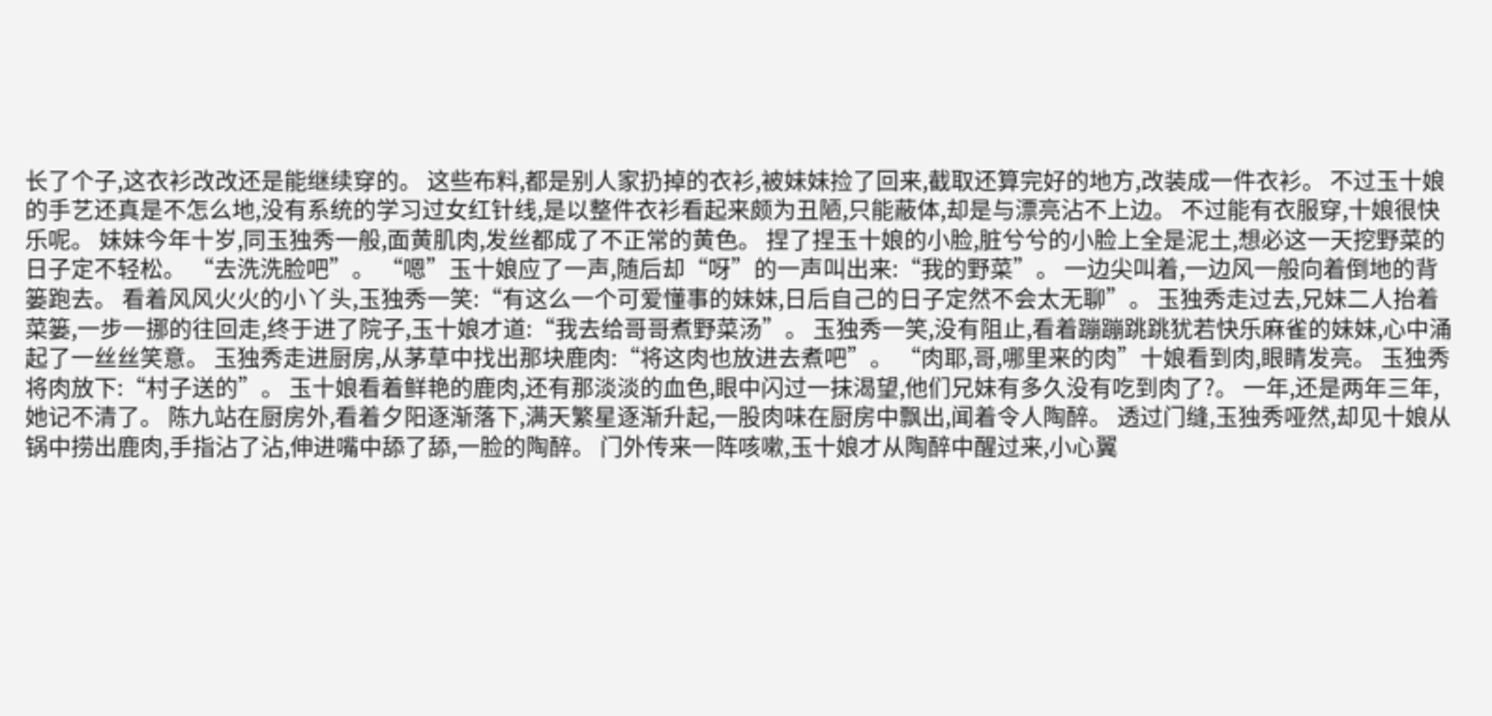长了个子,这衣衫改改还是能继续穿的。 这些布料,都是别人家扔掉的衣衫,被妹妹捡了回来,截取还算完好的地方,改装成一件衣衫。 不过玉十娘的手艺还真是不怎么地,没有系统的学习过女红针线,是以整件衣衫看起来颇为丑陋,只能蔽体,却是与漂亮沾不上边。 不过能有衣服穿,十娘很快乐呢。 妹妹今年十岁,同玉独秀一般,面黄肌肉,发丝都成了不正常的黄色。 捏了捏玉十娘的小脸,脏兮兮的小脸上全是泥土,想必这一天挖野菜的日子定不轻松。 “去洗洗脸吧”。 “嗯”玉十娘应了一声,随后却“呀”的一声叫出来:“我的野菜”。 一边尖叫着,一边风一般向着倒地的背篓跑去。 看着风风火火的小丫头,玉独秀一笑:“有这么一个可爱懂事的妹妹,日后自己的日子定然不会太无聊”。 玉独秀走过去,兄妹二人抬着菜篓,一步一挪的往回走,终于进了院子,玉十娘才道:“我去给哥哥煮野菜汤”。 玉独秀一笑,没有阻止,看着蹦蹦跳跳犹若快乐麻雀的妹妹,心中涌起了一丝丝笑意。 玉独秀走进厨房,从茅草中找出那块鹿肉:“将这肉也放进去煮吧”。 “肉耶,哥,哪里来的肉”十娘看到肉,眼睛发亮。 玉独秀将肉放下:“村子送的”。 玉十娘看着鲜艳的鹿肉,还有那淡淡的血色,眼中闪过一抹渴望,他们兄妹有多久没有吃到肉了?。 一年,还是两年三年,她记不清了。 陈九站在厨房外,看着夕阳逐渐落下,满天繁星逐渐升起,一股肉味在厨房中飘出,闻着令人陶醉。 透过门缝,玉独秀哑然,却见十娘从锅中捞出鹿肉,手指沾了沾,伸进嘴中舔了舔,一脸的陶醉。 门外传来一阵咳嗽,玉十娘才从陶醉中醒过来,小心翼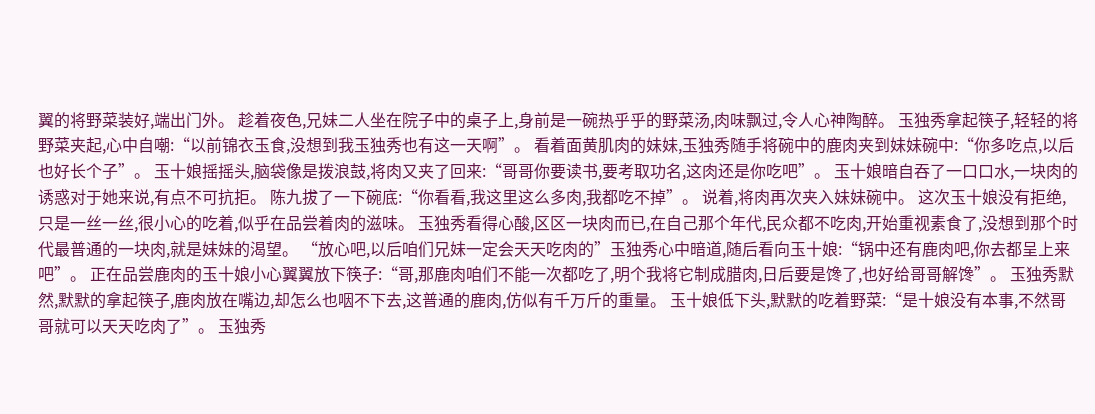翼的将野菜装好,端出门外。 趁着夜色,兄妹二人坐在院子中的桌子上,身前是一碗热乎乎的野菜汤,肉味飘过,令人心神陶醉。 玉独秀拿起筷子,轻轻的将野菜夹起,心中自嘲:“以前锦衣玉食,没想到我玉独秀也有这一天啊”。 看着面黄肌肉的妹妹,玉独秀随手将碗中的鹿肉夹到妹妹碗中:“你多吃点,以后也好长个子”。 玉十娘摇摇头,脑袋像是拨浪鼓,将肉又夹了回来:“哥哥你要读书,要考取功名,这肉还是你吃吧”。 玉十娘暗自吞了一口口水,一块肉的诱惑对于她来说,有点不可抗拒。 陈九拔了一下碗底:“你看看,我这里这么多肉,我都吃不掉”。 说着,将肉再次夹入妹妹碗中。 这次玉十娘没有拒绝,只是一丝一丝,很小心的吃着,似乎在品尝着肉的滋味。 玉独秀看得心酸,区区一块肉而已,在自己那个年代,民众都不吃肉,开始重视素食了,没想到那个时代最普通的一块肉,就是妹妹的渴望。 “放心吧,以后咱们兄妹一定会天天吃肉的”玉独秀心中暗道,随后看向玉十娘:“锅中还有鹿肉吧,你去都呈上来吧”。 正在品尝鹿肉的玉十娘小心翼翼放下筷子:“哥,那鹿肉咱们不能一次都吃了,明个我将它制成腊肉,日后要是馋了,也好给哥哥解馋”。 玉独秀默然,默默的拿起筷子,鹿肉放在嘴边,却怎么也咽不下去,这普通的鹿肉,仿似有千万斤的重量。 玉十娘低下头,默默的吃着野菜:“是十娘没有本事,不然哥哥就可以天天吃肉了”。 玉独秀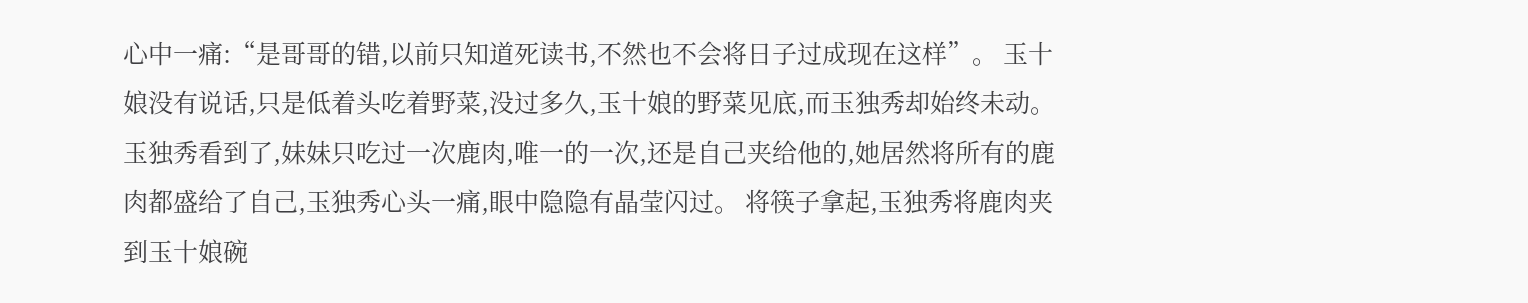心中一痛:“是哥哥的错,以前只知道死读书,不然也不会将日子过成现在这样”。 玉十娘没有说话,只是低着头吃着野菜,没过多久,玉十娘的野菜见底,而玉独秀却始终未动。 玉独秀看到了,妹妹只吃过一次鹿肉,唯一的一次,还是自己夹给他的,她居然将所有的鹿肉都盛给了自己,玉独秀心头一痛,眼中隐隐有晶莹闪过。 将筷子拿起,玉独秀将鹿肉夹到玉十娘碗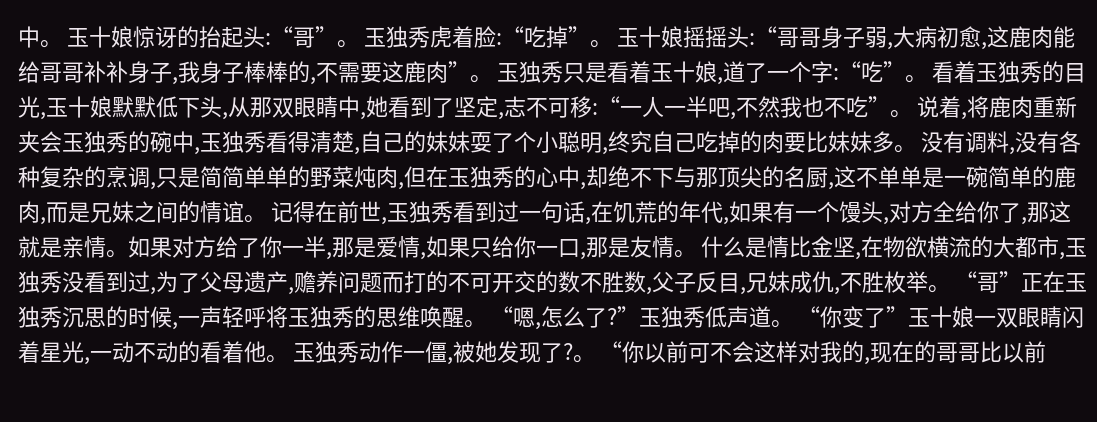中。 玉十娘惊讶的抬起头:“哥”。 玉独秀虎着脸:“吃掉”。 玉十娘摇摇头:“哥哥身子弱,大病初愈,这鹿肉能给哥哥补补身子,我身子棒棒的,不需要这鹿肉”。 玉独秀只是看着玉十娘,道了一个字:“吃”。 看着玉独秀的目光,玉十娘默默低下头,从那双眼睛中,她看到了坚定,志不可移:“一人一半吧,不然我也不吃”。 说着,将鹿肉重新夹会玉独秀的碗中,玉独秀看得清楚,自己的妹妹耍了个小聪明,终究自己吃掉的肉要比妹妹多。 没有调料,没有各种复杂的烹调,只是简简单单的野菜炖肉,但在玉独秀的心中,却绝不下与那顶尖的名厨,这不单单是一碗简单的鹿肉,而是兄妹之间的情谊。 记得在前世,玉独秀看到过一句话,在饥荒的年代,如果有一个馒头,对方全给你了,那这就是亲情。如果对方给了你一半,那是爱情,如果只给你一口,那是友情。 什么是情比金坚,在物欲横流的大都市,玉独秀没看到过,为了父母遗产,赡养问题而打的不可开交的数不胜数,父子反目,兄妹成仇,不胜枚举。 “哥”正在玉独秀沉思的时候,一声轻呼将玉独秀的思维唤醒。 “嗯,怎么了?”玉独秀低声道。 “你变了”玉十娘一双眼睛闪着星光,一动不动的看着他。 玉独秀动作一僵,被她发现了?。 “你以前可不会这样对我的,现在的哥哥比以前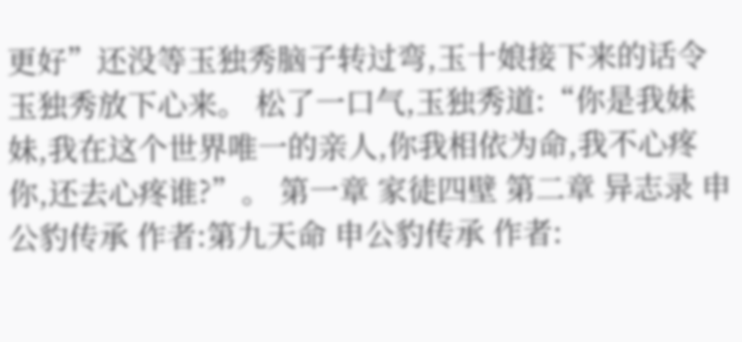更好”还没等玉独秀脑子转过弯,玉十娘接下来的话令玉独秀放下心来。 松了一口气,玉独秀道:“你是我妹妹,我在这个世界唯一的亲人,你我相依为命,我不心疼你,还去心疼谁?”。 第一章 家徒四壁 第二章 异志录 申公豹传承 作者:第九天命 申公豹传承 作者: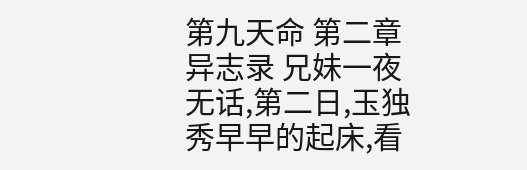第九天命 第二章 异志录 兄妹一夜无话,第二日,玉独秀早早的起床,看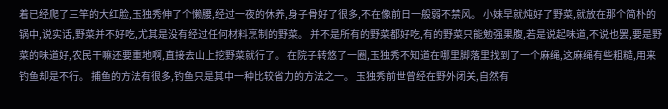着已经爬了三竿的大红脸,玉独秀伸了个懒腰,经过一夜的休养,身子骨好了很多,不在像前日一般弱不禁风。 小妹早就炖好了野菜,就放在那个简朴的锅中,说实话,野菜并不好吃,尤其是没有经过任何材料烹制的野菜。 并不是所有的野菜都好吃,有的野菜只能勉强果腹,若是说起味道,不说也罢,要是野菜的味道好,农民干嘛还要重地啊,直接去山上挖野菜就行了。 在院子转悠了一圈,玉独秀不知道在哪里脚落里找到了一个麻绳,这麻绳有些粗糙,用来钓鱼却是不行。 捕鱼的方法有很多,钓鱼只是其中一种比较省力的方法之一。 玉独秀前世曾经在野外闭关,自然有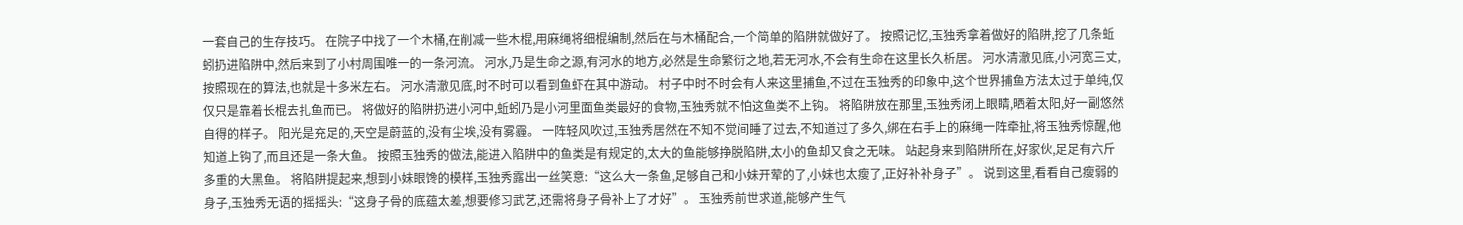一套自己的生存技巧。 在院子中找了一个木桶,在削减一些木棍,用麻绳将细棍编制,然后在与木桶配合,一个简单的陷阱就做好了。 按照记忆,玉独秀拿着做好的陷阱,挖了几条蚯蚓扔进陷阱中,然后来到了小村周围唯一的一条河流。 河水,乃是生命之源,有河水的地方,必然是生命繁衍之地,若无河水,不会有生命在这里长久析居。 河水清澈见底,小河宽三丈,按照现在的算法,也就是十多米左右。 河水清澈见底,时不时可以看到鱼虾在其中游动。 村子中时不时会有人来这里捕鱼,不过在玉独秀的印象中,这个世界捕鱼方法太过于单纯,仅仅只是靠着长棍去扎鱼而已。 将做好的陷阱扔进小河中,蚯蚓乃是小河里面鱼类最好的食物,玉独秀就不怕这鱼类不上钩。 将陷阱放在那里,玉独秀闭上眼睛,晒着太阳,好一副悠然自得的样子。 阳光是充足的,天空是蔚蓝的,没有尘埃,没有雾霾。 一阵轻风吹过,玉独秀居然在不知不觉间睡了过去,不知道过了多久,绑在右手上的麻绳一阵牵扯,将玉独秀惊醒,他知道上钩了,而且还是一条大鱼。 按照玉独秀的做法,能进入陷阱中的鱼类是有规定的,太大的鱼能够挣脱陷阱,太小的鱼却又食之无味。 站起身来到陷阱所在,好家伙,足足有六斤多重的大黑鱼。 将陷阱提起来,想到小妹眼馋的模样,玉独秀露出一丝笑意:“这么大一条鱼,足够自己和小妹开荤的了,小妹也太瘦了,正好补补身子”。 说到这里,看看自己瘦弱的身子,玉独秀无语的摇摇头:“这身子骨的底蕴太差,想要修习武艺,还需将身子骨补上了才好”。 玉独秀前世求道,能够产生气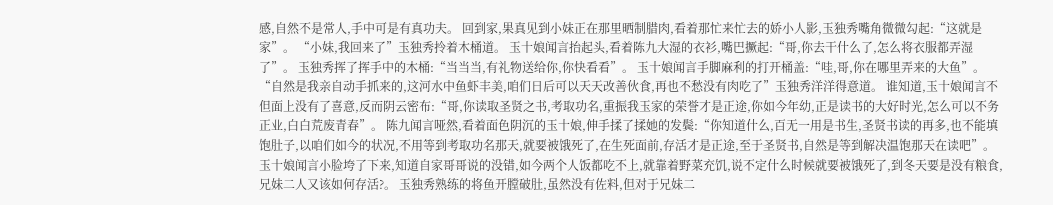感,自然不是常人,手中可是有真功夫。 回到家,果真见到小妹正在那里晒制腊肉,看着那忙来忙去的娇小人影,玉独秀嘴角微微勾起:“这就是家”。 “小妹,我回来了”玉独秀拎着木桶道。 玉十娘闻言抬起头,看着陈九大湿的衣衫,嘴巴撅起:“哥,你去干什么了,怎么将衣服都弄湿了”。 玉独秀挥了挥手中的木桶:“当当当,有礼物送给你,你快看看”。 玉十娘闻言手脚麻利的打开桶盖:“哇,哥,你在哪里弄来的大鱼”。 “自然是我亲自动手抓来的,这河水中鱼虾丰美,咱们日后可以天天改善伙食,再也不愁没有肉吃了”玉独秀洋洋得意道。 谁知道,玉十娘闻言不但面上没有了喜意,反而阴云密布:“哥,你读取圣贤之书,考取功名,重振我玉家的荣誉才是正途,你如今年幼,正是读书的大好时光,怎么可以不务正业,白白荒废青春”。 陈九闻言哑然,看着面色阴沉的玉十娘,伸手揉了揉她的发鬓:“你知道什么,百无一用是书生,圣贤书读的再多,也不能填饱肚子,以咱们如今的状况,不用等到考取功名那天,就要被饿死了,在生死面前,存活才是正途,至于圣贤书,自然是等到解决温饱那天在读吧”。 玉十娘闻言小脸垮了下来,知道自家哥哥说的没错,如今两个人饭都吃不上,就靠着野菜充饥,说不定什么时候就要被饿死了,到冬天要是没有粮食,兄妹二人又该如何存活?。 玉独秀熟练的将鱼开膛破肚,虽然没有佐料,但对于兄妹二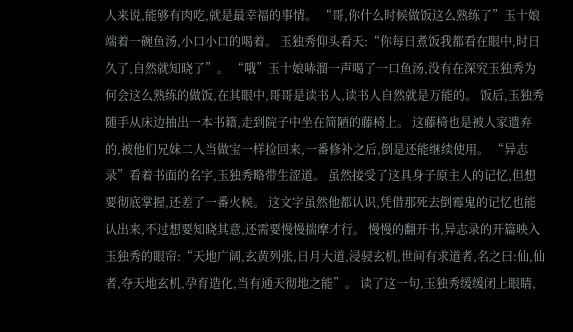人来说,能够有肉吃,就是最幸福的事情。 “哥,你什么时候做饭这么熟练了”玉十娘端着一碗鱼汤,小口小口的喝着。 玉独秀仰头看天:“你每日煮饭我都看在眼中,时日久了,自然就知晓了”。 “哦”玉十娘哧溜一声喝了一口鱼汤,没有在深究玉独秀为何会这么熟练的做饭,在其眼中,哥哥是读书人,读书人自然就是万能的。 饭后,玉独秀随手从床边抽出一本书籍,走到院子中坐在简陋的藤椅上。 这藤椅也是被人家遗弃的,被他们兄妹二人当做宝一样捡回来,一番修补之后,倒是还能继续使用。 “异志录”看着书面的名字,玉独秀略带生涩道。 虽然接受了这具身子原主人的记忆,但想要彻底掌握,还差了一番火候。 这文字虽然他都认识,凭借那死去倒霉鬼的记忆也能认出来,不过想要知晓其意,还需要慢慢揣摩才行。 慢慢的翻开书,异志录的开篇映入玉独秀的眼帘:“天地广阔,玄黄列张,日月大道,浸骎玄机,世间有求道者,名之曰:仙,仙者,夺天地玄机,孕育造化,当有通天彻地之能”。 读了这一句,玉独秀缓缓闭上眼睛,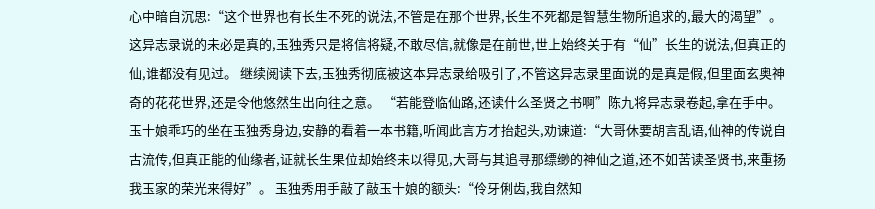心中暗自沉思:“这个世界也有长生不死的说法,不管是在那个世界,长生不死都是智慧生物所追求的,最大的渴望”。 这异志录说的未必是真的,玉独秀只是将信将疑,不敢尽信,就像是在前世,世上始终关于有“仙”长生的说法,但真正的仙,谁都没有见过。 继续阅读下去,玉独秀彻底被这本异志录给吸引了,不管这异志录里面说的是真是假,但里面玄奥神奇的花花世界,还是令他悠然生出向往之意。 “若能登临仙路,还读什么圣贤之书啊”陈九将异志录卷起,拿在手中。 玉十娘乖巧的坐在玉独秀身边,安静的看着一本书籍,听闻此言方才抬起头,劝谏道:“大哥休要胡言乱语,仙神的传说自古流传,但真正能的仙缘者,证就长生果位却始终未以得见,大哥与其追寻那缥缈的神仙之道,还不如苦读圣贤书,来重扬我玉家的荣光来得好”。 玉独秀用手敲了敲玉十娘的额头:“伶牙俐齿,我自然知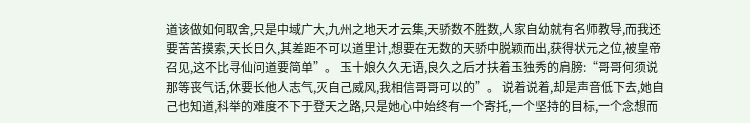道该做如何取舍,只是中域广大,九州之地天才云集,天骄数不胜数,人家自幼就有名师教导,而我还要苦苦摸索,天长日久,其差距不可以道里计,想要在无数的天骄中脱颖而出,获得状元之位,被皇帝召见,这不比寻仙问道要简单”。 玉十娘久久无语,良久之后才扶着玉独秀的肩膀:“哥哥何须说那等丧气话,休要长他人志气,灭自己威风,我相信哥哥可以的”。 说着说着,却是声音低下去,她自己也知道,科举的难度不下于登天之路,只是她心中始终有一个寄托,一个坚持的目标,一个念想而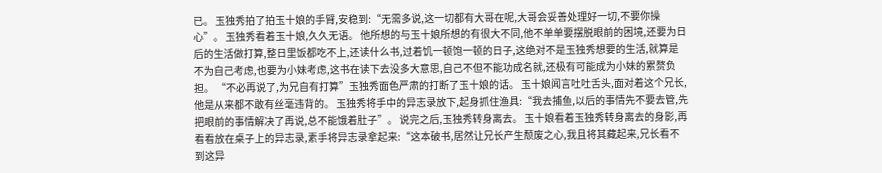已。 玉独秀拍了拍玉十娘的手臂,安稳到:“无需多说,这一切都有大哥在呢,大哥会妥善处理好一切,不要你操心”。 玉独秀看着玉十娘,久久无语。 他所想的与玉十娘所想的有很大不同,他不单单要摆脱眼前的困境,还要为日后的生活做打算,整日里饭都吃不上,还读什么书,过着饥一顿饱一顿的日子,这绝对不是玉独秀想要的生活,就算是不为自己考虑,也要为小妹考虑,这书在读下去没多大意思,自己不但不能功成名就,还极有可能成为小妹的累赘负担。 “不必再说了,为兄自有打算”玉独秀面色严肃的打断了玉十娘的话。 玉十娘闻言吐吐舌头,面对着这个兄长,他是从来都不敢有丝毫违背的。 玉独秀将手中的异志录放下,起身抓住渔具:“我去捕鱼,以后的事情先不要去管,先把眼前的事情解决了再说,总不能饿着肚子”。 说完之后,玉独秀转身离去。 玉十娘看着玉独秀转身离去的身影,再看看放在桌子上的异志录,素手将异志录拿起来:“这本破书,居然让兄长产生颓废之心,我且将其藏起来,兄长看不到这异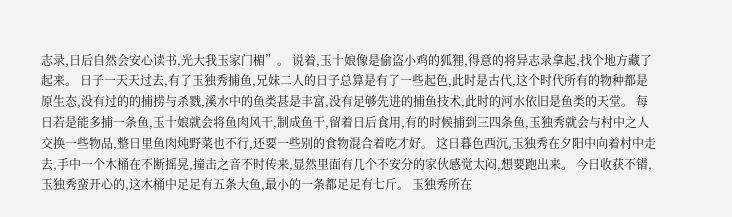志录,日后自然会安心读书,光大我玉家门楣”。 说着,玉十娘像是偷盗小鸡的狐狸,得意的将异志录拿起,找个地方藏了起来。 日子一天天过去,有了玉独秀捕鱼,兄妹二人的日子总算是有了一些起色,此时是古代,这个时代所有的物种都是原生态,没有过的的捕捞与杀戮,溪水中的鱼类甚是丰富,没有足够先进的捕鱼技术,此时的河水依旧是鱼类的天堂。 每日若是能多捕一条鱼,玉十娘就会将鱼肉风干,制成鱼干,留着日后食用,有的时候捕到三四条鱼,玉独秀就会与村中之人交换一些物品,整日里鱼肉炖野菜也不行,还要一些别的食物混合着吃才好。 这日暮色西沉,玉独秀在夕阳中向着村中走去,手中一个木桶在不断摇晃,撞击之音不时传来,显然里面有几个不安分的家伙感觉太闷,想要跑出来。 今日收获不错,玉独秀蛮开心的,这木桶中足足有五条大鱼,最小的一条都足足有七斤。 玉独秀所在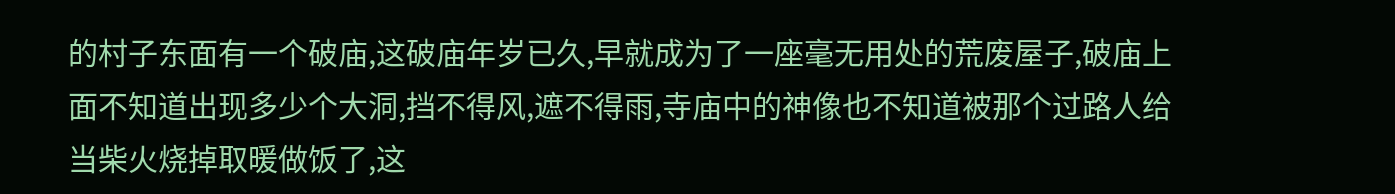的村子东面有一个破庙,这破庙年岁已久,早就成为了一座毫无用处的荒废屋子,破庙上面不知道出现多少个大洞,挡不得风,遮不得雨,寺庙中的神像也不知道被那个过路人给当柴火烧掉取暖做饭了,这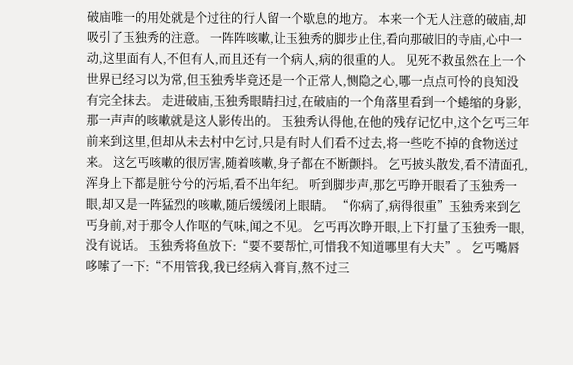破庙唯一的用处就是个过往的行人留一个歇息的地方。 本来一个无人注意的破庙,却吸引了玉独秀的注意。 一阵阵咳嗽,让玉独秀的脚步止住,看向那破旧的寺庙,心中一动,这里面有人,不但有人,而且还有一个病人,病的很重的人。 见死不救虽然在上一个世界已经习以为常,但玉独秀毕竟还是一个正常人,恻隐之心,哪一点点可怜的良知没有完全抹去。 走进破庙,玉独秀眼睛扫过,在破庙的一个角落里看到一个蜷缩的身影,那一声声的咳嗽就是这人影传出的。 玉独秀认得他,在他的残存记忆中,这个乞丐三年前来到这里,但却从未去村中乞讨,只是有时人们看不过去,将一些吃不掉的食物送过来。 这乞丐咳嗽的很厉害,随着咳嗽,身子都在不断颤抖。 乞丐披头散发,看不清面孔,浑身上下都是脏兮兮的污垢,看不出年纪。 听到脚步声,那乞丐睁开眼看了玉独秀一眼,却又是一阵猛烈的咳嗽,随后缓缓闭上眼睛。 “你病了,病得很重”玉独秀来到乞丐身前,对于那令人作呕的气味,闻之不见。 乞丐再次睁开眼,上下打量了玉独秀一眼,没有说话。 玉独秀将鱼放下:“要不要帮忙,可惜我不知道哪里有大夫”。 乞丐嘴唇哆嗦了一下:“不用管我,我已经病入膏肓,熬不过三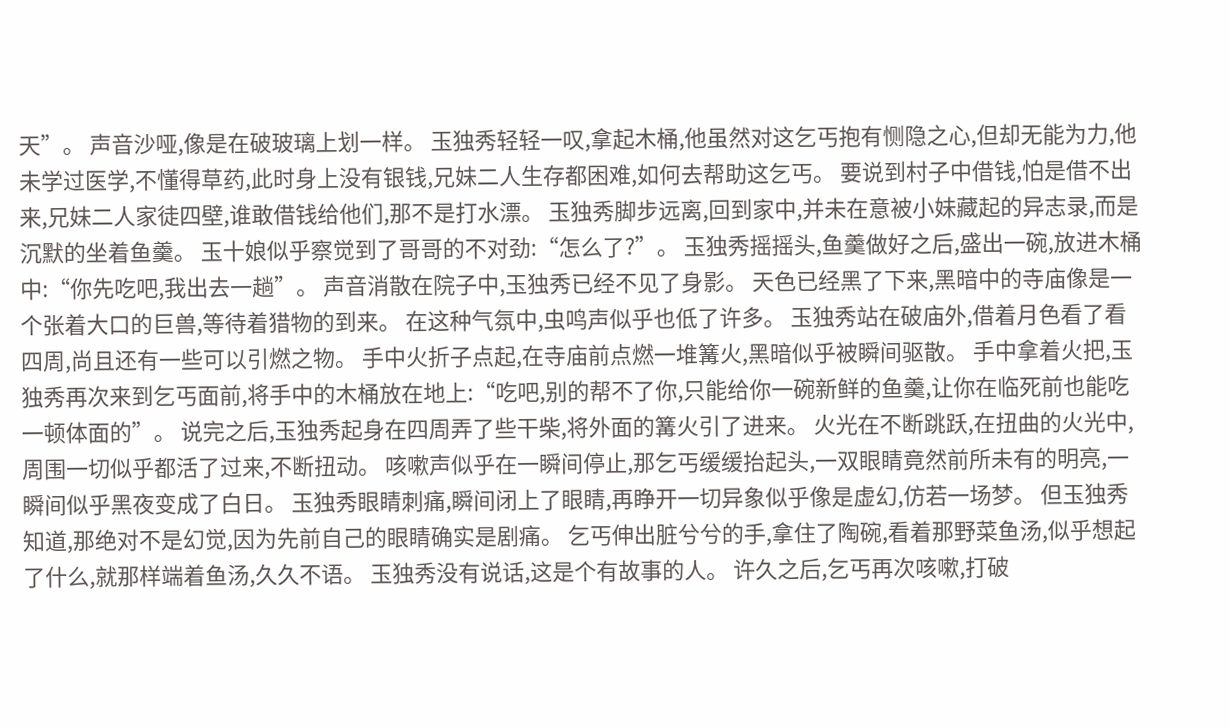天”。 声音沙哑,像是在破玻璃上划一样。 玉独秀轻轻一叹,拿起木桶,他虽然对这乞丐抱有恻隐之心,但却无能为力,他未学过医学,不懂得草药,此时身上没有银钱,兄妹二人生存都困难,如何去帮助这乞丐。 要说到村子中借钱,怕是借不出来,兄妹二人家徒四壁,谁敢借钱给他们,那不是打水漂。 玉独秀脚步远离,回到家中,并未在意被小妹藏起的异志录,而是沉默的坐着鱼羹。 玉十娘似乎察觉到了哥哥的不对劲:“怎么了?”。 玉独秀摇摇头,鱼羹做好之后,盛出一碗,放进木桶中:“你先吃吧,我出去一趟”。 声音消散在院子中,玉独秀已经不见了身影。 天色已经黑了下来,黑暗中的寺庙像是一个张着大口的巨兽,等待着猎物的到来。 在这种气氛中,虫鸣声似乎也低了许多。 玉独秀站在破庙外,借着月色看了看四周,尚且还有一些可以引燃之物。 手中火折子点起,在寺庙前点燃一堆篝火,黑暗似乎被瞬间驱散。 手中拿着火把,玉独秀再次来到乞丐面前,将手中的木桶放在地上:“吃吧,别的帮不了你,只能给你一碗新鲜的鱼羹,让你在临死前也能吃一顿体面的”。 说完之后,玉独秀起身在四周弄了些干柴,将外面的篝火引了进来。 火光在不断跳跃,在扭曲的火光中,周围一切似乎都活了过来,不断扭动。 咳嗽声似乎在一瞬间停止,那乞丐缓缓抬起头,一双眼睛竟然前所未有的明亮,一瞬间似乎黑夜变成了白日。 玉独秀眼睛刺痛,瞬间闭上了眼睛,再睁开一切异象似乎像是虚幻,仿若一场梦。 但玉独秀知道,那绝对不是幻觉,因为先前自己的眼睛确实是剧痛。 乞丐伸出脏兮兮的手,拿住了陶碗,看着那野菜鱼汤,似乎想起了什么,就那样端着鱼汤,久久不语。 玉独秀没有说话,这是个有故事的人。 许久之后,乞丐再次咳嗽,打破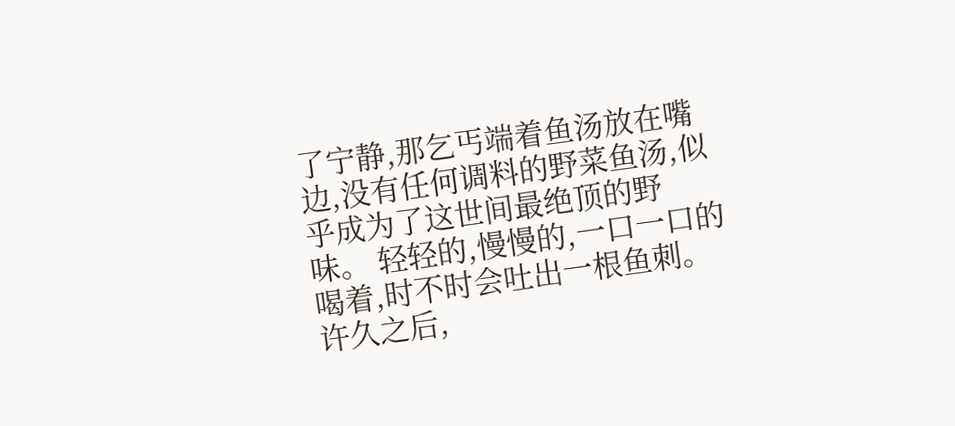了宁静,那乞丐端着鱼汤放在嘴边,没有任何调料的野菜鱼汤,似乎成为了这世间最绝顶的野味。 轻轻的,慢慢的,一口一口的喝着,时不时会吐出一根鱼刺。 许久之后,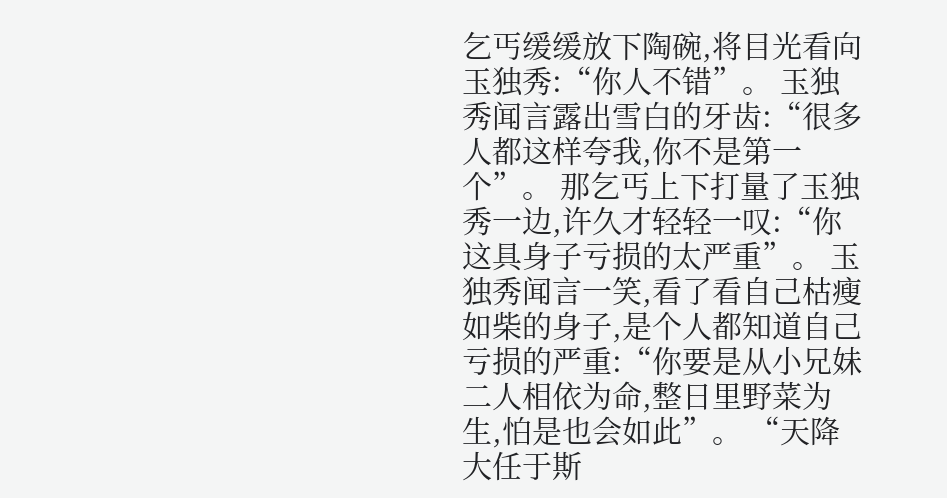乞丐缓缓放下陶碗,将目光看向玉独秀:“你人不错”。 玉独秀闻言露出雪白的牙齿:“很多人都这样夸我,你不是第一个”。 那乞丐上下打量了玉独秀一边,许久才轻轻一叹:“你这具身子亏损的太严重”。 玉独秀闻言一笑,看了看自己枯瘦如柴的身子,是个人都知道自己亏损的严重:“你要是从小兄妹二人相依为命,整日里野菜为生,怕是也会如此”。 “天降大任于斯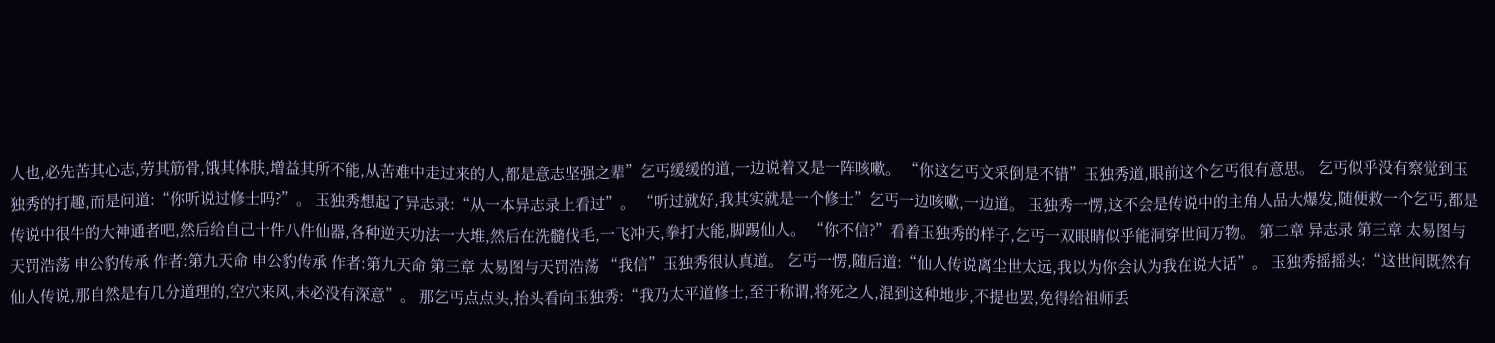人也,必先苦其心志,劳其筋骨,饿其体肤,增益其所不能,从苦难中走过来的人,都是意志坚强之辈”乞丐缓缓的道,一边说着又是一阵咳嗽。 “你这乞丐文采倒是不错”玉独秀道,眼前这个乞丐很有意思。 乞丐似乎没有察觉到玉独秀的打趣,而是问道:“你听说过修士吗?”。 玉独秀想起了异志录:“从一本异志录上看过”。 “听过就好,我其实就是一个修士”乞丐一边咳嗽,一边道。 玉独秀一愣,这不会是传说中的主角人品大爆发,随便救一个乞丐,都是传说中很牛的大神通者吧,然后给自己十件八件仙器,各种逆天功法一大堆,然后在洗髓伐毛,一飞冲天,拳打大能,脚踢仙人。 “你不信?”看着玉独秀的样子,乞丐一双眼睛似乎能洞穿世间万物。 第二章 异志录 第三章 太易图与天罚浩荡 申公豹传承 作者:第九天命 申公豹传承 作者:第九天命 第三章 太易图与天罚浩荡 “我信”玉独秀很认真道。 乞丐一愣,随后道:“仙人传说离尘世太远,我以为你会认为我在说大话”。 玉独秀摇摇头:“这世间既然有仙人传说,那自然是有几分道理的,空穴来风,未必没有深意”。 那乞丐点点头,抬头看向玉独秀:“我乃太平道修士,至于称谓,将死之人,混到这种地步,不提也罢,免得给祖师丢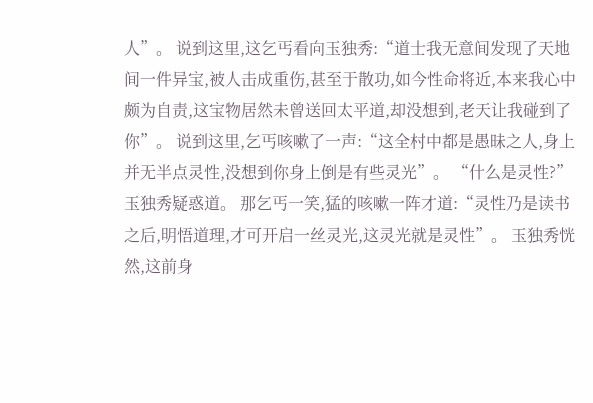人”。 说到这里,这乞丐看向玉独秀:“道士我无意间发现了天地间一件异宝,被人击成重伤,甚至于散功,如今性命将近,本来我心中颇为自责,这宝物居然未曾送回太平道,却没想到,老天让我碰到了你”。 说到这里,乞丐咳嗽了一声:“这全村中都是愚昧之人,身上并无半点灵性,没想到你身上倒是有些灵光”。 “什么是灵性?”玉独秀疑惑道。 那乞丐一笑,猛的咳嗽一阵才道:“灵性乃是读书之后,明悟道理,才可开启一丝灵光,这灵光就是灵性”。 玉独秀恍然,这前身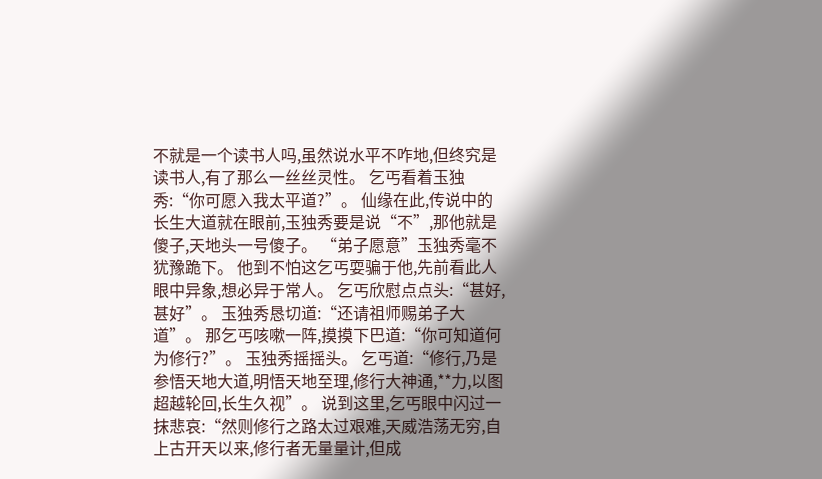不就是一个读书人吗,虽然说水平不咋地,但终究是读书人,有了那么一丝丝灵性。 乞丐看着玉独秀:“你可愿入我太平道?”。 仙缘在此,传说中的长生大道就在眼前,玉独秀要是说“不”,那他就是傻子,天地头一号傻子。 “弟子愿意”玉独秀毫不犹豫跪下。 他到不怕这乞丐耍骗于他,先前看此人眼中异象,想必异于常人。 乞丐欣慰点点头:“甚好,甚好”。 玉独秀恳切道:“还请祖师赐弟子大道”。 那乞丐咳嗽一阵,摸摸下巴道:“你可知道何为修行?”。 玉独秀摇摇头。 乞丐道:“修行,乃是参悟天地大道,明悟天地至理,修行大神通,**力,以图超越轮回,长生久视”。 说到这里,乞丐眼中闪过一抹悲哀:“然则修行之路太过艰难,天威浩荡无穷,自上古开天以来,修行者无量量计,但成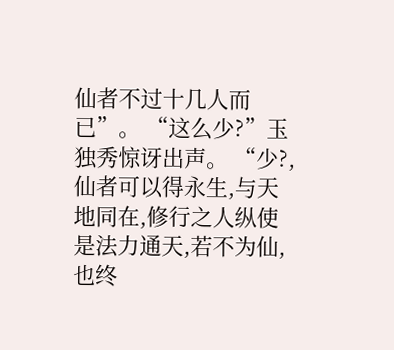仙者不过十几人而已”。 “这么少?”玉独秀惊讶出声。 “少?,仙者可以得永生,与天地同在,修行之人纵使是法力通天,若不为仙,也终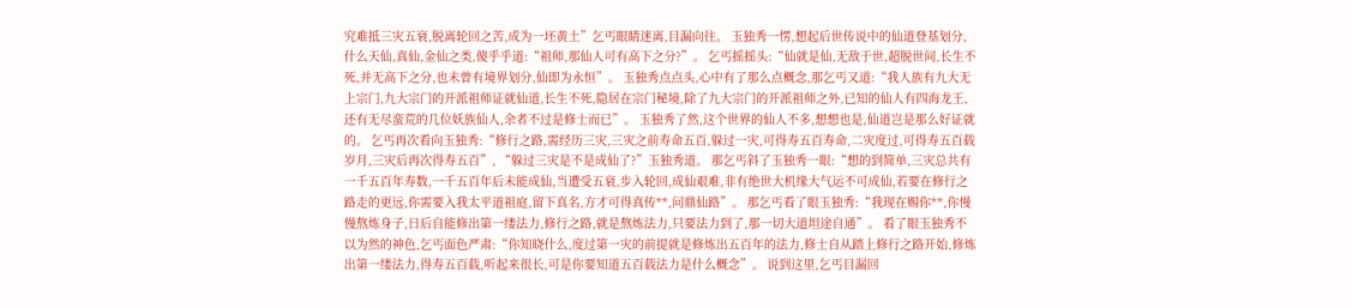究难抵三灾五衰,脱离轮回之苦,成为一坯黄土”乞丐眼睛迷离,目漏向往。 玉独秀一愣,想起后世传说中的仙道登基划分,什么天仙,真仙,金仙之类,傻乎乎道:“祖师,那仙人可有高下之分?”。 乞丐摇摇头:“仙就是仙,无敌于世,超脱世间,长生不死,并无高下之分,也未曾有境界划分,仙即为永恒”。 玉独秀点点头,心中有了那么点概念,那乞丐又道:“我人族有九大无上宗门,九大宗门的开派祖师证就仙道,长生不死,隐居在宗门秘境,除了九大宗门的开派祖师之外,已知的仙人有四海龙王,还有无尽蛮荒的几位妖族仙人,余者不过是修士而已”。 玉独秀了然,这个世界的仙人不多,想想也是,仙道岂是那么好证就的。 乞丐再次看向玉独秀:“修行之路,需经历三灾,三灾之前寿命五百,躲过一灾,可得寿五百寿命,二灾度过,可得寿五百载岁月,三灾后再次得寿五百”, “躲过三灾是不是成仙了?”玉独秀道。 那乞丐斜了玉独秀一眼:“想的到简单,三灾总共有一千五百年寿数,一千五百年后未能成仙,当遭受五衰,步入轮回,成仙艰难,非有绝世大机缘大气运不可成仙,若要在修行之路走的更远,你需要入我太平道祖庭,留下真名,方才可得真传**,问鼎仙路”。 那乞丐看了眼玉独秀:“我现在赐你**,你慢慢熬炼身子,日后自能修出第一缕法力,修行之路,就是熬炼法力,只要法力到了,那一切大道坦途自通”。 看了眼玉独秀不以为然的神色,乞丐面色严肃:“你知晓什么,度过第一灾的前提就是修炼出五百年的法力,修士自从踏上修行之路开始,修炼出第一缕法力,得寿五百载,听起来很长,可是你要知道五百载法力是什么概念”。 说到这里,乞丐目漏回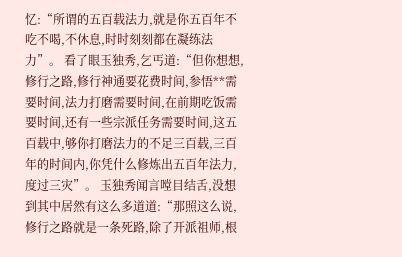忆:“所谓的五百载法力,就是你五百年不吃不喝,不休息,时时刻刻都在凝练法力”。 看了眼玉独秀,乞丐道:“但你想想,修行之路,修行神通要花费时间,参悟**需要时间,法力打磨需要时间,在前期吃饭需要时间,还有一些宗派任务需要时间,这五百载中,够你打磨法力的不足三百载,三百年的时间内,你凭什么修炼出五百年法力,度过三灾”。 玉独秀闻言嘡目结舌,没想到其中居然有这么多道道:“那照这么说,修行之路就是一条死路,除了开派祖师,根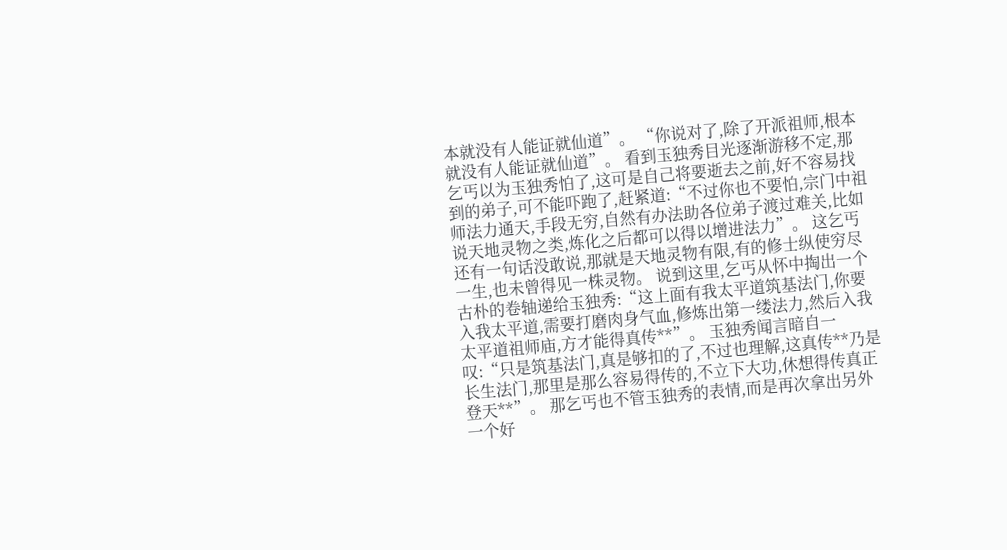本就没有人能证就仙道”。 “你说对了,除了开派祖师,根本就没有人能证就仙道”。 看到玉独秀目光逐渐游移不定,那乞丐以为玉独秀怕了,这可是自己将要逝去之前,好不容易找到的弟子,可不能吓跑了,赶紧道:“不过你也不要怕,宗门中祖师法力通天,手段无穷,自然有办法助各位弟子渡过难关,比如说天地灵物之类,炼化之后都可以得以增进法力”。 这乞丐还有一句话没敢说,那就是天地灵物有限,有的修士纵使穷尽一生,也未曾得见一株灵物。 说到这里,乞丐从怀中掏出一个古朴的卷轴递给玉独秀:“这上面有我太平道筑基法门,你要入我太平道,需要打磨肉身气血,修炼出第一缕法力,然后入我太平道祖师庙,方才能得真传**”。 玉独秀闻言暗自一叹:“只是筑基法门,真是够扣的了,不过也理解,这真传**乃是长生法门,那里是那么容易得传的,不立下大功,休想得传真正登天**”。 那乞丐也不管玉独秀的表情,而是再次拿出另外一个好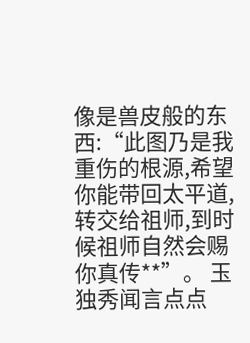像是兽皮般的东西:“此图乃是我重伤的根源,希望你能带回太平道,转交给祖师,到时候祖师自然会赐你真传**”。 玉独秀闻言点点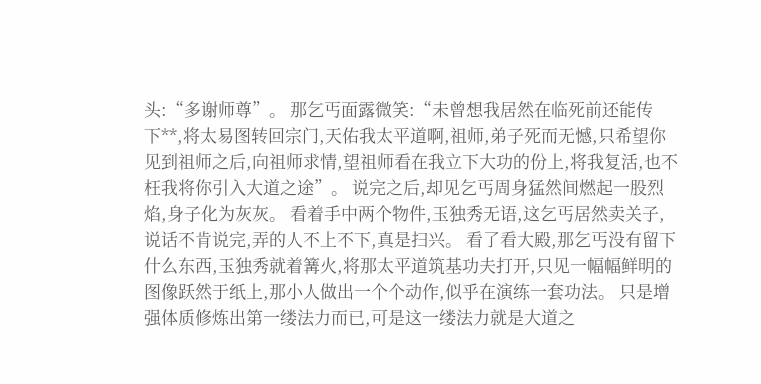头:“多谢师尊”。 那乞丐面露微笑:“未曾想我居然在临死前还能传下**,将太易图转回宗门,天佑我太平道啊,祖师,弟子死而无憾,只希望你见到祖师之后,向祖师求情,望祖师看在我立下大功的份上,将我复活,也不枉我将你引入大道之途”。 说完之后,却见乞丐周身猛然间燃起一股烈焰,身子化为灰灰。 看着手中两个物件,玉独秀无语,这乞丐居然卖关子,说话不肯说完,弄的人不上不下,真是扫兴。 看了看大殿,那乞丐没有留下什么东西,玉独秀就着篝火,将那太平道筑基功夫打开,只见一幅幅鲜明的图像跃然于纸上,那小人做出一个个动作,似乎在演练一套功法。 只是增强体质修炼出第一缕法力而已,可是这一缕法力就是大道之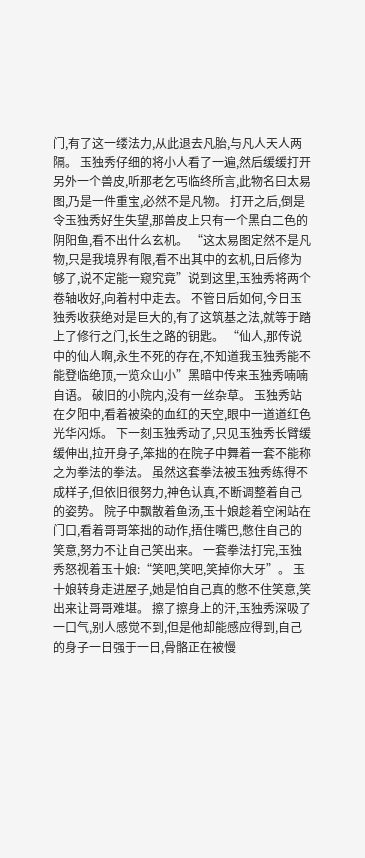门,有了这一缕法力,从此退去凡胎,与凡人天人两隔。 玉独秀仔细的将小人看了一遍,然后缓缓打开另外一个兽皮,听那老乞丐临终所言,此物名曰太易图,乃是一件重宝,必然不是凡物。 打开之后,倒是令玉独秀好生失望,那兽皮上只有一个黑白二色的阴阳鱼,看不出什么玄机。 “这太易图定然不是凡物,只是我境界有限,看不出其中的玄机,日后修为够了,说不定能一窥究竟”说到这里,玉独秀将两个卷轴收好,向着村中走去。 不管日后如何,今日玉独秀收获绝对是巨大的,有了这筑基之法,就等于踏上了修行之门,长生之路的钥匙。 “仙人,那传说中的仙人啊,永生不死的存在,不知道我玉独秀能不能登临绝顶,一览众山小”黑暗中传来玉独秀喃喃自语。 破旧的小院内,没有一丝杂草。 玉独秀站在夕阳中,看着被染的血红的天空,眼中一道道红色光华闪烁。 下一刻玉独秀动了,只见玉独秀长臂缓缓伸出,拉开身子,笨拙的在院子中舞着一套不能称之为拳法的拳法。 虽然这套拳法被玉独秀练得不成样子,但依旧很努力,神色认真,不断调整着自己的姿势。 院子中飘散着鱼汤,玉十娘趁着空闲站在门口,看着哥哥笨拙的动作,捂住嘴巴,憋住自己的笑意,努力不让自己笑出来。 一套拳法打完,玉独秀怒视着玉十娘:“笑吧,笑吧,笑掉你大牙”。 玉十娘转身走进屋子,她是怕自己真的憋不住笑意,笑出来让哥哥难堪。 擦了擦身上的汗,玉独秀深吸了一口气,别人感觉不到,但是他却能感应得到,自己的身子一日强于一日,骨骼正在被慢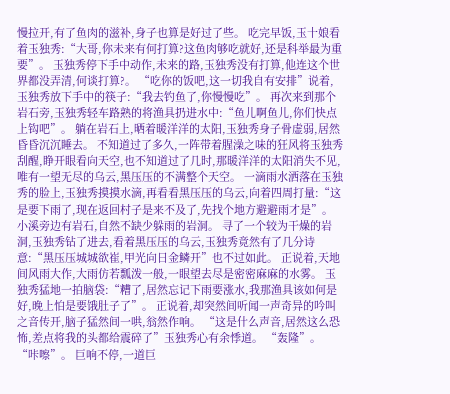慢拉开,有了鱼肉的滋补,身子也算是好过了些。 吃完早饭,玉十娘看着玉独秀:“大哥,你未来有何打算?这鱼肉够吃就好,还是科举最为重要”。 玉独秀停下手中动作,未来的路,玉独秀没有打算,他连这个世界都没弄清,何谈打算?。 “吃你的饭吧,这一切我自有安排”说着,玉独秀放下手中的筷子:“我去钓鱼了,你慢慢吃”。 再次来到那个岩石旁,玉独秀轻车路熟的将渔具扔进水中:“鱼儿啊鱼儿,你们快点上钩吧”。 躺在岩石上,晒着暖洋洋的太阳,玉独秀身子骨虚弱,居然昏昏沉沉睡去。 不知道过了多久,一阵带着腥澡之味的狂风将玉独秀刮醒,睁开眼看向天空,也不知道过了几时,那暖洋洋的太阳消失不见,唯有一望无尽的乌云,黑压压的不满整个天空。 一滴雨水洒落在玉独秀的脸上,玉独秀摸摸水滴,再看看黑压压的乌云,向着四周打量:“这是要下雨了,现在返回村子是来不及了,先找个地方避避雨才是”。 小溪旁边有岩石,自然不缺少躲雨的岩洞。 寻了一个较为干燥的岩洞,玉独秀钻了进去,看着黑压压的乌云,玉独秀竟然有了几分诗意:“黑压压城城欲崔,甲光向日金鳞开”也不过如此。 正说着,天地间风雨大作,大雨仿若瓢泼一般,一眼望去尽是密密麻麻的水雾。 玉独秀猛地一拍脑袋:“糟了,居然忘记下雨要涨水,我那渔具该如何是好,晚上怕是要饿肚子了”。 正说着,却突然间听闻一声奇异的吟叫之音传开,脑子猛然间一哄,翁然作响。 “这是什么声音,居然这么恐怖,差点将我的头都给震碎了”玉独秀心有余悸道。 “轰隆”。 “咔嚓”。 巨响不停,一道巨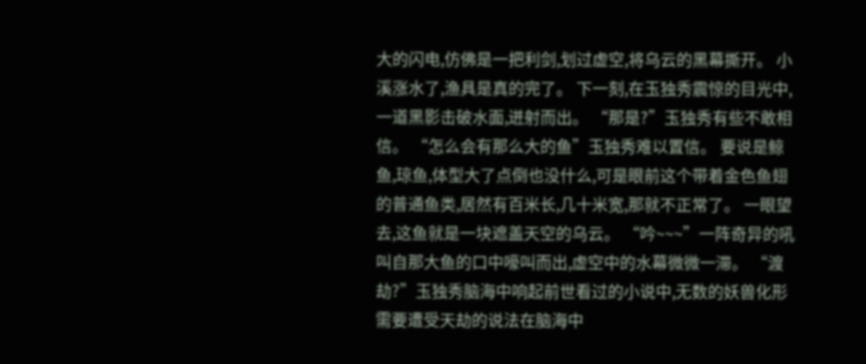大的闪电,仿佛是一把利剑,划过虚空,将乌云的黑幕撕开。 小溪涨水了,渔具是真的完了。 下一刻,在玉独秀震惊的目光中,一道黑影击破水面,迸射而出。 “那是?”玉独秀有些不敢相信。 “怎么会有那么大的鱼”玉独秀难以置信。 要说是鲸鱼,琼鱼,体型大了点倒也没什么,可是眼前这个带着金色鱼翅的普通鱼类,居然有百米长,几十米宽,那就不正常了。 一眼望去,这鱼就是一块遮盖天空的乌云。 “吟~~~”一阵奇异的吼叫自那大鱼的口中嚎叫而出,虚空中的水幕微微一滞。 “渡劫?”玉独秀脑海中响起前世看过的小说中,无数的妖兽化形需要遭受天劫的说法在脑海中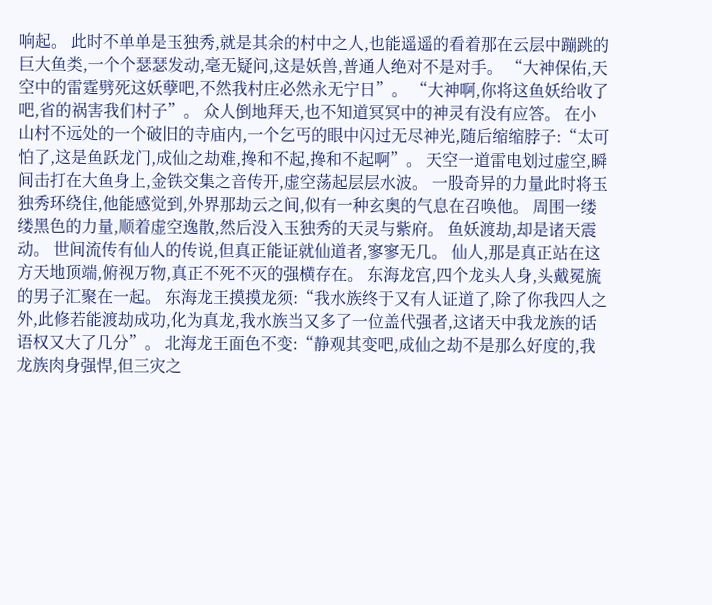响起。 此时不单单是玉独秀,就是其余的村中之人,也能遥遥的看着那在云层中蹦跳的巨大鱼类,一个个瑟瑟发动,毫无疑问,这是妖兽,普通人绝对不是对手。 “大神保佑,天空中的雷霆劈死这妖孽吧,不然我村庄必然永无宁日”。 “大神啊,你将这鱼妖给收了吧,省的祸害我们村子”。 众人倒地拜天,也不知道冥冥中的神灵有没有应答。 在小山村不远处的一个破旧的寺庙内,一个乞丐的眼中闪过无尽神光,随后缩缩脖子:“太可怕了,这是鱼跃龙门,成仙之劫难,搀和不起,搀和不起啊”。 天空一道雷电划过虚空,瞬间击打在大鱼身上,金铁交集之音传开,虚空荡起层层水波。 一股奇异的力量此时将玉独秀环绕住,他能感觉到,外界那劫云之间,似有一种玄奥的气息在召唤他。 周围一缕缕黑色的力量,顺着虚空逸散,然后没入玉独秀的天灵与紫府。 鱼妖渡劫,却是诸天震动。 世间流传有仙人的传说,但真正能证就仙道者,寥寥无几。 仙人,那是真正站在这方天地顶端,俯视万物,真正不死不灭的强横存在。 东海龙宫,四个龙头人身,头戴冕旒的男子汇聚在一起。 东海龙王摸摸龙须:“我水族终于又有人证道了,除了你我四人之外,此修若能渡劫成功,化为真龙,我水族当又多了一位盖代强者,这诸天中我龙族的话语权又大了几分”。 北海龙王面色不变:“静观其变吧,成仙之劫不是那么好度的,我龙族肉身强悍,但三灾之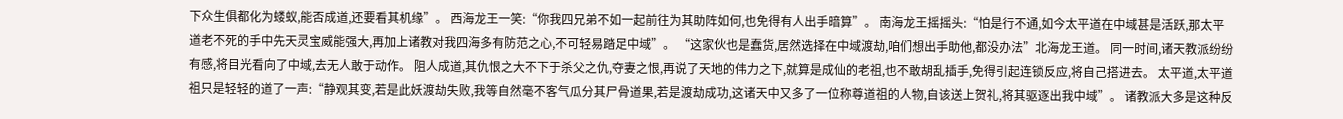下众生俱都化为蝼蚁,能否成道,还要看其机缘”。 西海龙王一笑:“你我四兄弟不如一起前往为其助阵如何,也免得有人出手暗算”。 南海龙王摇摇头:“怕是行不通,如今太平道在中域甚是活跃,那太平道老不死的手中先天灵宝威能强大,再加上诸教对我四海多有防范之心,不可轻易踏足中域”。 “这家伙也是蠢货,居然选择在中域渡劫,咱们想出手助他,都没办法”北海龙王道。 同一时间,诸天教派纷纷有感,将目光看向了中域,去无人敢于动作。 阻人成道,其仇恨之大不下于杀父之仇,夺妻之恨,再说了天地的伟力之下,就算是成仙的老祖,也不敢胡乱插手,免得引起连锁反应,将自己搭进去。 太平道,太平道祖只是轻轻的道了一声:“静观其变,若是此妖渡劫失败,我等自然毫不客气瓜分其尸骨道果,若是渡劫成功,这诸天中又多了一位称尊道祖的人物,自该送上贺礼,将其驱逐出我中域”。 诸教派大多是这种反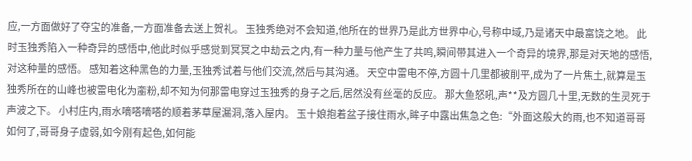应,一方面做好了夺宝的准备,一方面准备去送上贺礼。 玉独秀绝对不会知道,他所在的世界乃是此方世界中心,号称中域,乃是诸天中最富饶之地。 此时玉独秀陷入一种奇异的感悟中,他此时似乎感觉到冥冥之中劫云之内,有一种力量与他产生了共鸣,瞬间带其进入一个奇异的境界,那是对天地的感悟,对这种量的感悟。 感知着这种黑色的力量,玉独秀试着与他们交流,然后与其沟通。 天空中雷电不停,方圆十几里都被削平,成为了一片焦土,就算是玉独秀所在的山峰也被雷电化为齑粉,却不知为何那雷电穿过玉独秀的身子之后,居然没有丝毫的反应。 那大鱼怒吼,声**及方圆几十里,无数的生灵死于声波之下。 小村庄内,雨水嘀嗒嘀嗒的顺着茅草屋漏洞,落入屋内。 玉十娘抱着盆子接住雨水,眸子中露出焦急之色:“外面这般大的雨,也不知道哥哥如何了,哥哥身子虚弱,如今刚有起色,如何能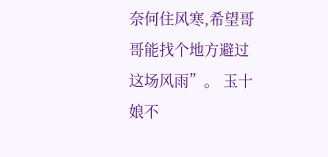奈何住风寒,希望哥哥能找个地方避过这场风雨”。 玉十娘不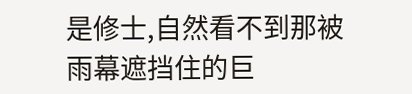是修士,自然看不到那被雨幕遮挡住的巨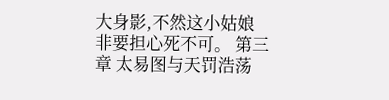大身影,不然这小姑娘非要担心死不可。 第三章 太易图与天罚浩荡